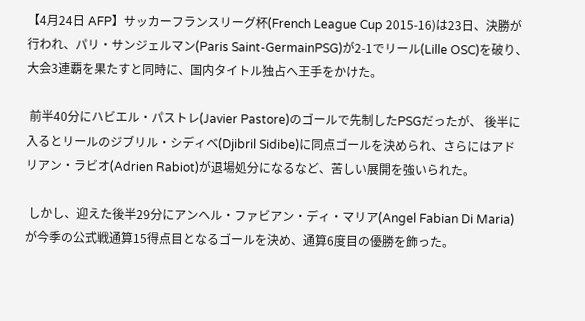【4月24日 AFP】サッカーフランスリーグ杯(French League Cup 2015-16)は23日、決勝が行われ、パリ・サンジェルマン(Paris Saint-GermainPSG)が2-1でリール(Lille OSC)を破り、大会3連覇を果たすと同時に、国内タイトル独占へ王手をかけた。

 前半40分にハビエル・パストレ(Javier Pastore)のゴールで先制したPSGだったが、 後半に入るとリールのジブリル・シディベ(Djibril Sidibe)に同点ゴールを決められ、さらにはアドリアン・ラビオ(Adrien Rabiot)が退場処分になるなど、苦しい展開を強いられた。

 しかし、迎えた後半29分にアンヘル・ファビアン・ディ・マリア(Angel Fabian Di Maria)が今季の公式戦通算15得点目となるゴールを決め、通算6度目の優勝を飾った。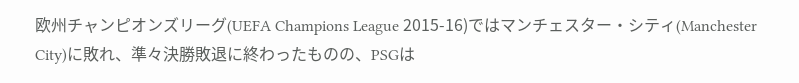欧州チャンピオンズリーグ(UEFA Champions League 2015-16)ではマンチェスター・シティ(Manchester City)に敗れ、準々決勝敗退に終わったものの、PSGは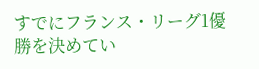すでにフランス・リーグ1優勝を決めてい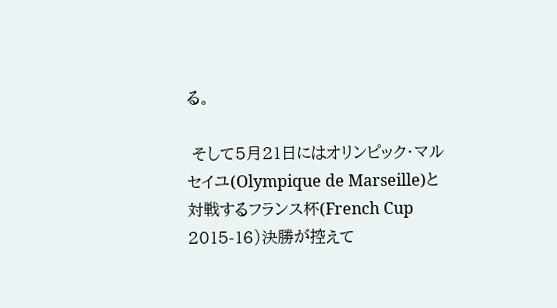る。

 そして5月21日にはオリンピック・マルセイユ(Olympique de Marseille)と対戦するフランス杯(French Cup 2015-16)決勝が控えて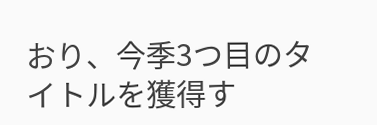おり、今季3つ目のタイトルを獲得す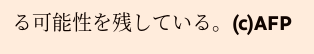る可能性を残している。(c)AFP